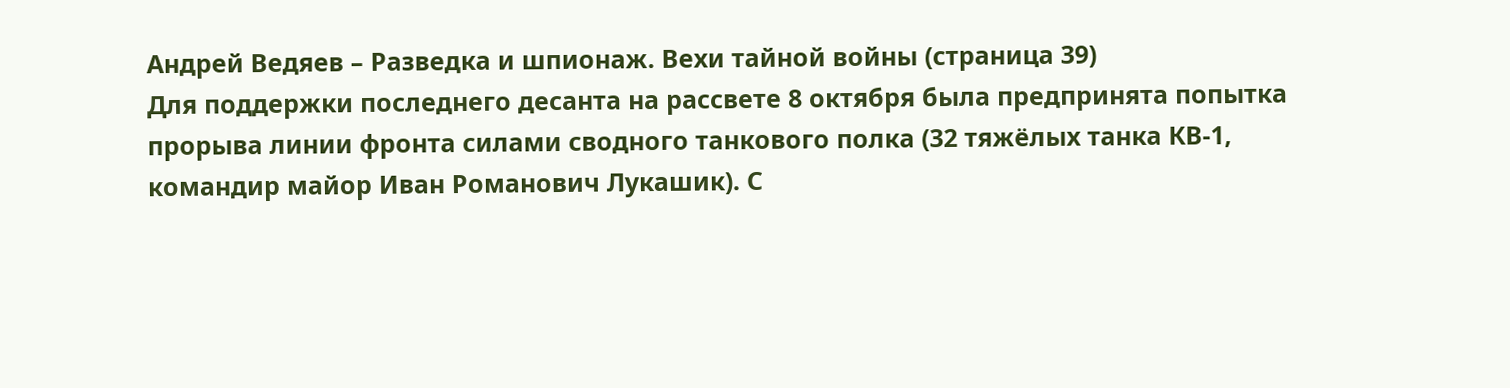Андрей Ведяев – Разведка и шпионаж. Вехи тайной войны (страница 39)
Для поддержки последнего десанта на рассвете 8 октября была предпринята попытка прорыва линии фронта силами сводного танкового полка (32 тяжёлых танка КВ-1, командир майор Иван Романович Лукашик). С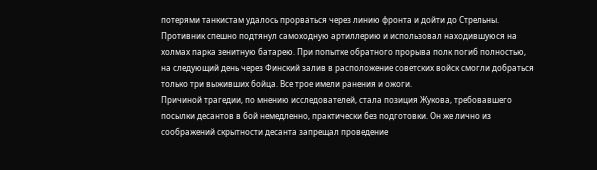потерями танкистам удалось прорваться через линию фронта и дойти до Стрельны. Противник спешно подтянул самоходную артиллерию и использовал находившуюся на холмах парка зенитную батарею. При попытке обратного прорыва полк погиб полностью, на следующий день через Финский залив в расположение советских войск смогли добраться только три выживших бойца. Все трое имели ранения и ожоги.
Причиной трагедии, по мнению исследователей, стала позиция Жукова, требовавшего посылки десантов в бой немедленно, практически без подготовки. Он же лично из соображений скрытности десанта запрещал проведение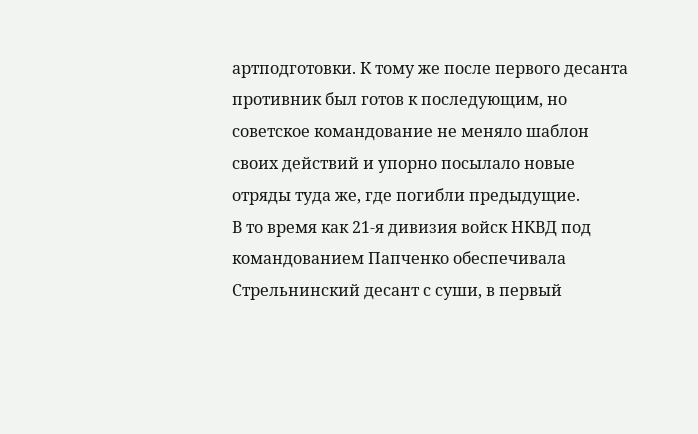артподготовки. К тому же после первого десанта противник был готов к последующим, но советское командование не меняло шаблон своих действий и упорно посылало новые отряды туда же, где погибли предыдущие.
В то время как 21‑я дивизия войск НКВД под командованием Папченко обеспечивала Стрельнинский десант с суши, в первый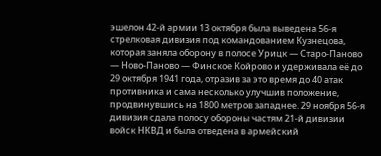эшелон 42‑й армии 13 октября была выведена 56‑я стрелковая дивизия под командованием Кузнецова, которая заняла оборону в полосе Урицк — Старо-Паново — Ново-Паново — Финское Койрово и удерживала её до 29 октября 1941 года, отразив за это время до 40 атак противника и сама несколько улучшив положение, продвинувшись на 1800 метров западнее. 29 ноября 56‑я дивизия сдала полосу обороны частям 21‑й дивизии войск НКВД и была отведена в армейский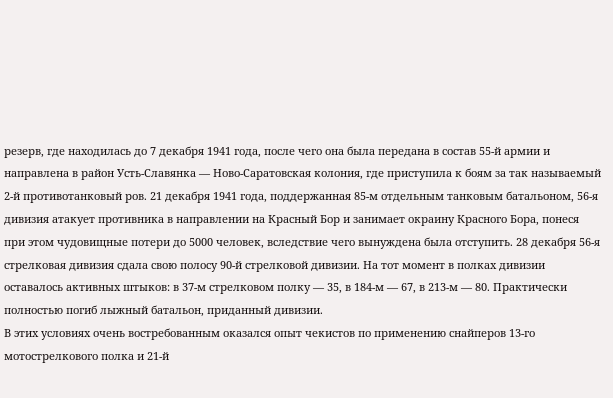резерв, где находилась до 7 декабря 1941 года, после чего она была передана в состав 55‑й армии и направлена в район Усть-Славянка — Ново-Саратовская колония, где приступила к боям за так называемый 2‑й противотанковый ров. 21 декабря 1941 года, поддержанная 85‑м отдельным танковым батальоном, 56‑я дивизия атакует противника в направлении на Красный Бор и занимает окраину Красного Бора, понеся при этом чудовищные потери до 5000 человек, вследствие чего вынуждена была отступить. 28 декабря 56‑я стрелковая дивизия сдала свою полосу 90‑й стрелковой дивизии. На тот момент в полках дивизии оставалось активных штыков: в 37‑м стрелковом полку — 35, в 184‑м — 67, в 213‑м — 80. Практически полностью погиб лыжный батальон, приданный дивизии.
В этих условиях очень востребованным оказался опыт чекистов по применению снайперов 13‑го мотострелкового полка и 21‑й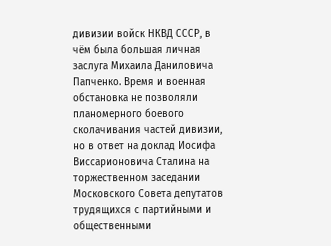дивизии войск НКВД СССР, в чём была большая личная заслуга Михаила Даниловича Папченко. Время и военная обстановка не позволяли планомерного боевого сколачивания частей дивизии, но в ответ на доклад Иосифа Виссарионовича Сталина на торжественном заседании Московского Совета депутатов трудящихся с партийными и общественными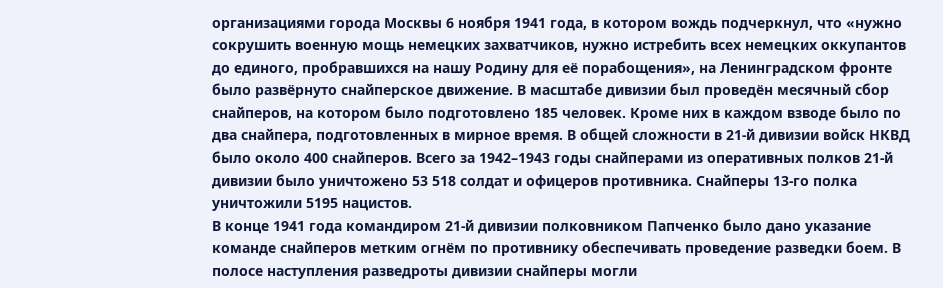организациями города Москвы 6 ноября 1941 года, в котором вождь подчеркнул, что «нужно сокрушить военную мощь немецких захватчиков, нужно истребить всех немецких оккупантов до единого, пробравшихся на нашу Родину для её порабощения», на Ленинградском фронте было развёрнуто снайперское движение. В масштабе дивизии был проведён месячный сбор снайперов, на котором было подготовлено 185 человек. Кроме них в каждом взводе было по два снайпера, подготовленных в мирное время. В общей сложности в 21‑й дивизии войск НКВД было около 400 снайперов. Всего за 1942–1943 годы снайперами из оперативных полков 21‑й дивизии было уничтожено 53 518 солдат и офицеров противника. Снайперы 13‑го полка уничтожили 5195 нацистов.
В конце 1941 года командиром 21‑й дивизии полковником Папченко было дано указание команде снайперов метким огнём по противнику обеспечивать проведение разведки боем. В полосе наступления разведроты дивизии снайперы могли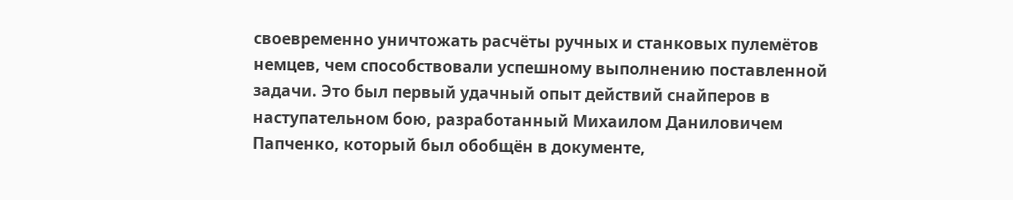своевременно уничтожать расчёты ручных и станковых пулемётов немцев, чем способствовали успешному выполнению поставленной задачи. Это был первый удачный опыт действий снайперов в наступательном бою, разработанный Михаилом Даниловичем Папченко, который был обобщён в документе,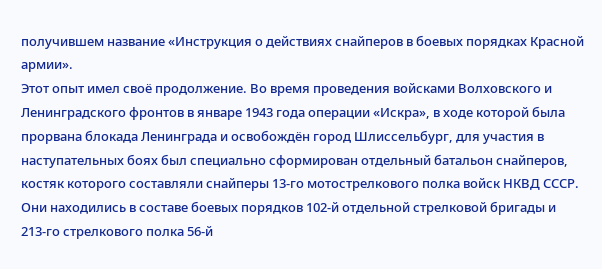получившем название «Инструкция о действиях снайперов в боевых порядках Красной армии».
Этот опыт имел своё продолжение. Во время проведения войсками Волховского и Ленинградского фронтов в январе 1943 года операции «Искра», в ходе которой была прорвана блокада Ленинграда и освобождён город Шлиссельбург, для участия в наступательных боях был специально сформирован отдельный батальон снайперов, костяк которого составляли снайперы 13‑го мотострелкового полка войск НКВД СССР. Они находились в составе боевых порядков 102‑й отдельной стрелковой бригады и 213‑го стрелкового полка 56‑й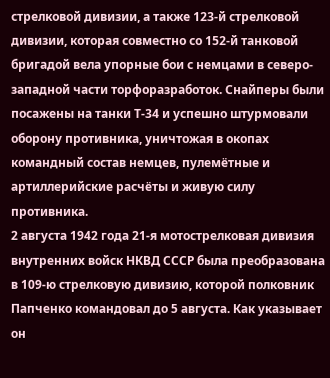стрелковой дивизии, а также 123‑й стрелковой дивизии, которая совместно со 152‑й танковой бригадой вела упорные бои с немцами в северо-западной части торфоразработок. Снайперы были посажены на танки Т-34 и успешно штурмовали оборону противника, уничтожая в окопах командный состав немцев, пулемётные и артиллерийские расчёты и живую силу противника.
2 августа 1942 года 21‑я мотострелковая дивизия внутренних войск НКВД СССР была преобразована в 109‑ю стрелковую дивизию, которой полковник Папченко командовал до 5 августа. Как указывает он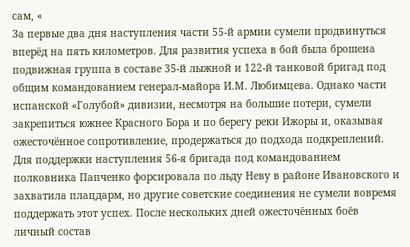сам, «
За первые два дня наступления части 55‑й армии сумели продвинуться вперёд на пять километров. Для развития успеха в бой была брошена подвижная группа в составе 35‑й лыжной и 122‑й танковой бригад под общим командованием генерал-майора И.М. Любимцева. Однако части испанской «Голубой» дивизии, несмотря на большие потери, сумели закрепиться южнее Красного Бора и по берегу реки Ижоры и, оказывая ожесточённое сопротивление, продержаться до подхода подкреплений. Для поддержки наступления 56‑я бригада под командованием полковника Папченко форсировала по льду Неву в районе Ивановского и захватила плацдарм, но другие советские соединения не сумели вовремя поддержать этот успех. После нескольких дней ожесточённых боёв личный состав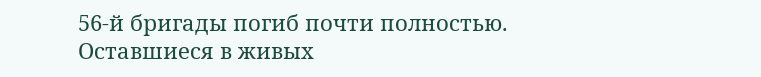56‑й бригады погиб почти полностью. Оставшиеся в живых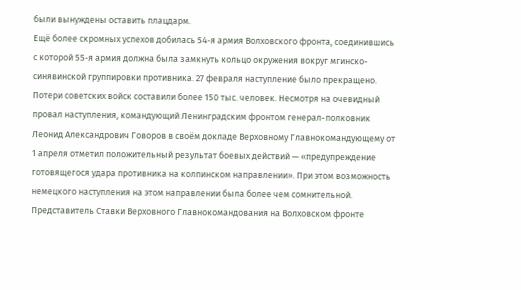были вынуждены оставить плацдарм.
Ещё более скромных успехов добилась 54‑я армия Волховского фронта, соединившись с которой 55‑я армия должна была замкнуть кольцо окружения вокруг мгинско-синявинской группировки противника. 27 февраля наступление было прекращено. Потери советских войск составили более 150 тыс. человек. Несмотря на очевидный провал наступления, командующий Ленинградским фронтом генерал-полковник Леонид Александрович Говоров в своём докладе Верховному Главнокомандующему от 1 апреля отметил положительный результат боевых действий — «предупреждение готовящегося удара противника на колпинском направлении». При этом возможность немецкого наступления на этом направлении была более чем сомнительной.
Представитель Ставки Верховного Главнокомандования на Волховском фронте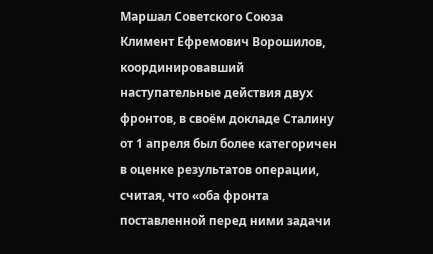Маршал Советского Союза Климент Ефремович Ворошилов, координировавший наступательные действия двух фронтов, в своём докладе Сталину от 1 апреля был более категоричен в оценке результатов операции, считая, что «оба фронта поставленной перед ними задачи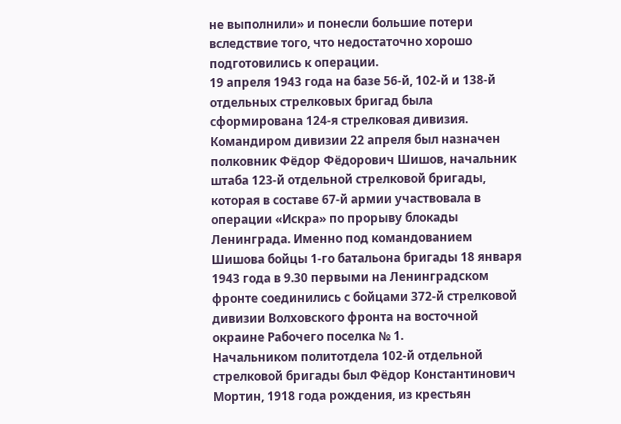не выполнили» и понесли большие потери вследствие того, что недостаточно хорошо подготовились к операции.
19 апреля 1943 года на базе 56‑й, 102‑й и 138‑й отдельных стрелковых бригад была сформирована 124‑я стрелковая дивизия. Командиром дивизии 22 апреля был назначен полковник Фёдор Фёдорович Шишов, начальник штаба 123‑й отдельной стрелковой бригады, которая в составе 67‑й армии участвовала в операции «Искра» по прорыву блокады Ленинграда. Именно под командованием Шишова бойцы 1‑го батальона бригады 18 января 1943 года в 9.30 первыми на Ленинградском фронте соединились с бойцами 372‑й стрелковой дивизии Волховского фронта на восточной окраине Рабочего поселка № 1.
Начальником политотдела 102‑й отдельной стрелковой бригады был Фёдор Константинович Мортин, 1918 года рождения, из крестьян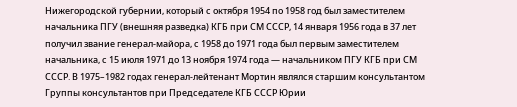Нижегородской губернии, который с октября 1954 по 1958 год был заместителем начальника ПГУ (внешняя разведка) КГБ при СМ СССР, 14 января 1956 года в 37 лет получил звание генерал-майора, с 1958 до 1971 года был первым заместителем начальника, с 15 июля 1971 до 13 ноября 1974 года — начальником ПГУ КГБ при СМ СССР. В 1975–1982 годах генерал-лейтенант Мортин являлся старшим консультантом Группы консультантов при Председателе КГБ СССР Юрии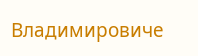Владимировиче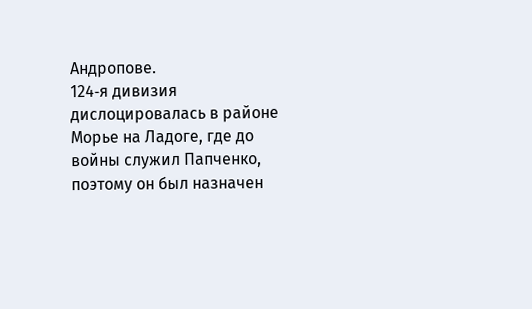Андропове.
124‑я дивизия дислоцировалась в районе Морье на Ладоге, где до войны служил Папченко, поэтому он был назначен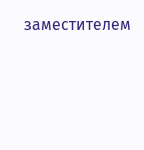заместителем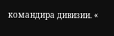командира дивизии. «